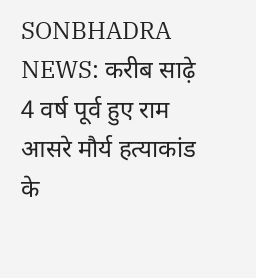SONBHADRA NEWS: करीब साढ़े 4 वर्ष पूर्व हुए राम आसरे मौर्य हत्याकांड के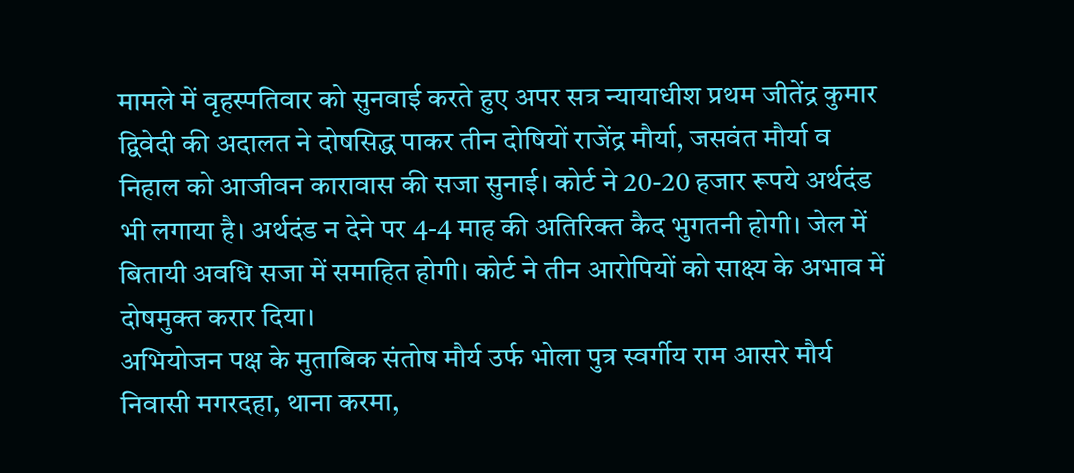मामले में वृहस्पतिवार को सुनवाई करते हुए अपर सत्र न्यायाधीश प्रथम जीतेंद्र कुमार द्विवेदी की अदालत ने दोषसिद्ध पाकर तीन दोषियों राजेंद्र मौर्या, जसवंत मौर्या व निहाल को आजीवन कारावास की सजा सुनाई। कोर्ट ने 20-20 हजार रूपये अर्थदंड भी लगाया है। अर्थदंड न देने पर 4-4 माह की अतिरिक्त कैद भुगतनी होगी। जेल में बितायी अवधि सजा में समाहित होगी। कोर्ट ने तीन आरोपियों को साक्ष्य के अभाव में दोषमुक्त करार दिया।
अभियोजन पक्ष के मुताबिक संतोष मौर्य उर्फ भोला पुत्र स्वर्गीय राम आसरे मौर्य निवासी मगरदहा, थाना करमा,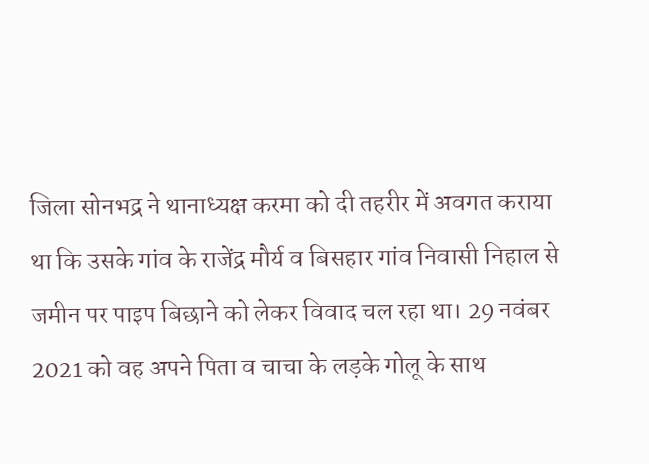जिला सोनभद्र ने थानाध्यक्ष करमा को दी तहरीर में अवगत कराया था कि उसके गांव के राजेंद्र मौर्य व बिसहार गांव निवासी निहाल से जमीन पर पाइप बिछाने को लेकर विवाद चल रहा था। 29 नवंबर 2021 को वह अपने पिता व चाचा के लड़के गोलू के साथ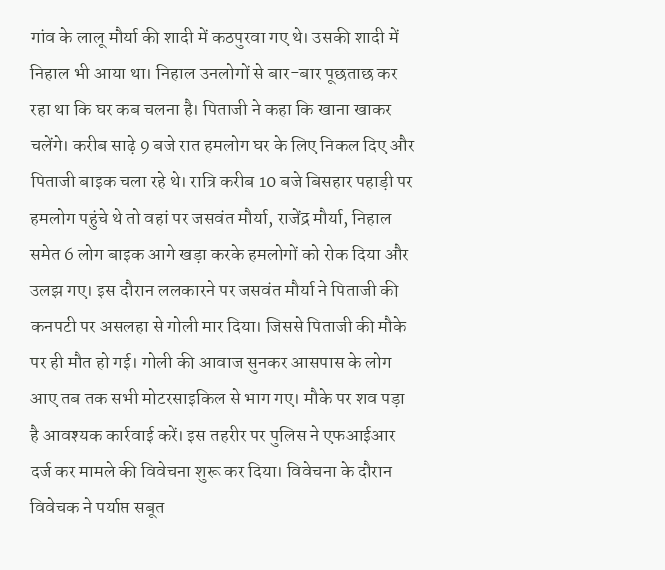गांव के लालू मौर्या की शादी में कठपुरवा गए थे। उसकी शादी में निहाल भी आया था। निहाल उनलोगों से बार-बार पूछताछ कर रहा था कि घर कब चलना है। पिताजी ने कहा कि खाना खाकर चलेंगे। करीब साढ़े 9 बजे रात हमलोग घर के लिए निकल दिए और पिताजी बाइक चला रहे थे। रात्रि करीब 10 बजे बिसहार पहाड़ी पर हमलोग पहुंचे थे तो वहां पर जसवंत मौर्या, राजेंद्र मौर्या, निहाल समेत 6 लोग बाइक आगे खड़ा करके हमलोगों को रोक दिया और उलझ गए। इस दौरान ललकारने पर जसवंत मौर्या ने पिताजी की कनपटी पर असलहा से गोली मार दिया। जिससे पिताजी की मौके पर ही मौत हो गई। गोली की आवाज सुनकर आसपास के लोग आए तब तक सभी मोटरसाइकिल से भाग गए। मौके पर शव पड़ा है आवश्यक कार्रवाई करें। इस तहरीर पर पुलिस ने एफआईआर दर्ज कर मामले की विवेचना शुरू कर दिया। विवेचना के दौरान विवेचक ने पर्याप्त सबूत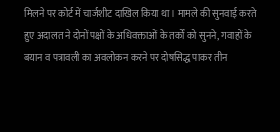मिलने पर कोर्ट में चार्जशीट दाखिल किया था। मामले की सुनवाई करते हुए अदालत ने दोनों पक्षों के अधिवक्ताओं के तर्कों को सुनने, गवाहों के बयान व पत्रावली का अवलोकन करने पर दोषसिद्ध पाकर तीन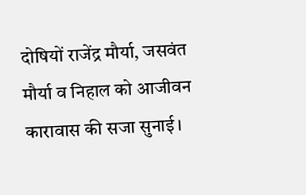दोषियों राजेंद्र मौर्या, जसवंत मौर्या व निहाल को आजीवन कारावास की सजा सुनाई।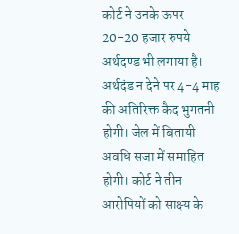कोर्ट ने उनके ऊपर 20-20 हजार रुपये अर्थदण्ड भी लगाया है। अर्थदंड न देने पर 4-4 माह की अतिरिक्त कैद भुगतनी होगी। जेल में बितायी अवधि सजा में समाहित होगी। कोर्ट ने तीन आरोपियों को साक्ष्य के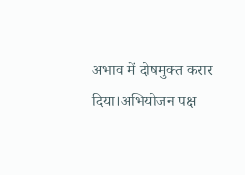अभाव में दोषमुक्त करार दिया।अभियोजन पक्ष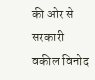की ओर से सरकारी वकील विनोद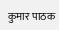कुमार पाठक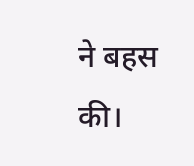ने बहस की।